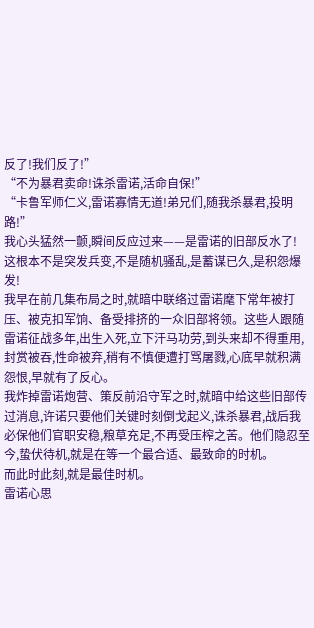反了!我们反了!”
“不为暴君卖命!诛杀雷诺,活命自保!”
“卡鲁军师仁义,雷诺寡情无道!弟兄们,随我杀暴君,投明路!”
我心头猛然一颤,瞬间反应过来——是雷诺的旧部反水了!
这根本不是突发兵变,不是随机骚乱,是蓄谋已久,是积怨爆发!
我早在前几集布局之时,就暗中联络过雷诺麾下常年被打压、被克扣军饷、备受排挤的一众旧部将领。这些人跟随雷诺征战多年,出生入死,立下汗马功劳,到头来却不得重用,封赏被吞,性命被弃,稍有不慎便遭打骂屠戮,心底早就积满怨恨,早就有了反心。
我炸掉雷诺炮营、策反前沿守军之时,就暗中给这些旧部传过消息,许诺只要他们关键时刻倒戈起义,诛杀暴君,战后我必保他们官职安稳,粮草充足,不再受压榨之苦。他们隐忍至今,蛰伏待机,就是在等一个最合适、最致命的时机。
而此时此刻,就是最佳时机。
雷诺心思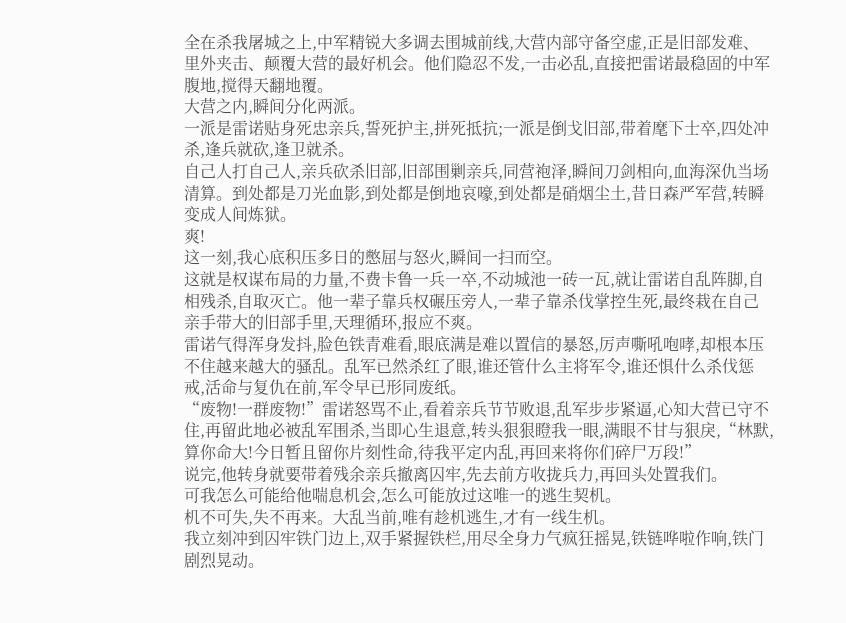全在杀我屠城之上,中军精锐大多调去围城前线,大营内部守备空虚,正是旧部发难、里外夹击、颠覆大营的最好机会。他们隐忍不发,一击必乱,直接把雷诺最稳固的中军腹地,搅得天翻地覆。
大营之内,瞬间分化两派。
一派是雷诺贴身死忠亲兵,誓死护主,拼死抵抗;一派是倒戈旧部,带着麾下士卒,四处冲杀,逢兵就砍,逢卫就杀。
自己人打自己人,亲兵砍杀旧部,旧部围剿亲兵,同营袍泽,瞬间刀剑相向,血海深仇当场清算。到处都是刀光血影,到处都是倒地哀嚎,到处都是硝烟尘土,昔日森严军营,转瞬变成人间炼狱。
爽!
这一刻,我心底积压多日的憋屈与怒火,瞬间一扫而空。
这就是权谋布局的力量,不费卡鲁一兵一卒,不动城池一砖一瓦,就让雷诺自乱阵脚,自相残杀,自取灭亡。他一辈子靠兵权碾压旁人,一辈子靠杀伐掌控生死,最终栽在自己亲手带大的旧部手里,天理循环,报应不爽。
雷诺气得浑身发抖,脸色铁青难看,眼底满是难以置信的暴怒,厉声嘶吼咆哮,却根本压不住越来越大的骚乱。乱军已然杀红了眼,谁还管什么主将军令,谁还惧什么杀伐惩戒,活命与复仇在前,军令早已形同废纸。
“废物!一群废物!”雷诺怒骂不止,看着亲兵节节败退,乱军步步紧逼,心知大营已守不住,再留此地必被乱军围杀,当即心生退意,转头狠狠瞪我一眼,满眼不甘与狠戾,“林默,算你命大!今日暂且留你片刻性命,待我平定内乱,再回来将你们碎尸万段!”
说完,他转身就要带着残余亲兵撤离囚牢,先去前方收拢兵力,再回头处置我们。
可我怎么可能给他喘息机会,怎么可能放过这唯一的逃生契机。
机不可失,失不再来。大乱当前,唯有趁机逃生,才有一线生机。
我立刻冲到囚牢铁门边上,双手紧握铁栏,用尽全身力气疯狂摇晃,铁链哗啦作响,铁门剧烈晃动。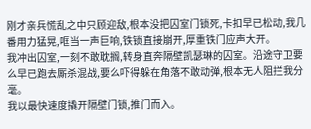刚才亲兵慌乱之中只顾迎敌,根本没把囚室门锁死,卡扣早已松动,我几番用力猛晃,哐当一声巨响,铁锁直接崩开,厚重铁门应声大开。
我冲出囚室,一刻不敢耽搁,转身直奔隔壁凯瑟琳的囚室。沿途守卫要么早已跑去厮杀混战,要么吓得躲在角落不敢动弹,根本无人阻拦我分毫。
我以最快速度撬开隔壁门锁,推门而入。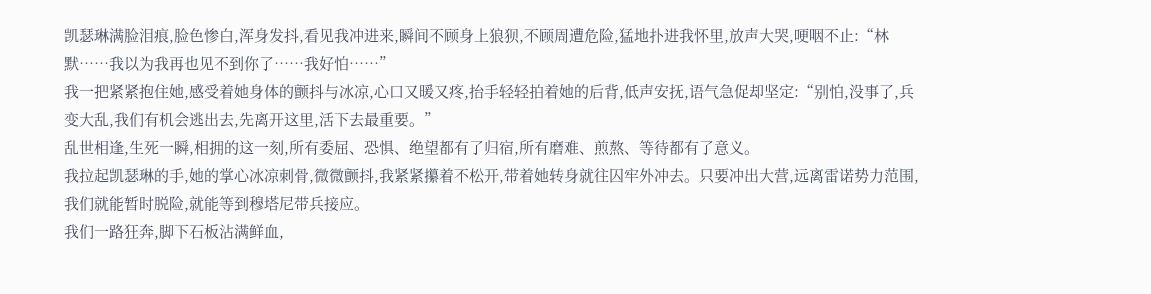凯瑟琳满脸泪痕,脸色惨白,浑身发抖,看见我冲进来,瞬间不顾身上狼狈,不顾周遭危险,猛地扑进我怀里,放声大哭,哽咽不止:“林默……我以为我再也见不到你了……我好怕……”
我一把紧紧抱住她,感受着她身体的颤抖与冰凉,心口又暖又疼,抬手轻轻拍着她的后背,低声安抚,语气急促却坚定:“别怕,没事了,兵变大乱,我们有机会逃出去,先离开这里,活下去最重要。”
乱世相逢,生死一瞬,相拥的这一刻,所有委屈、恐惧、绝望都有了归宿,所有磨难、煎熬、等待都有了意义。
我拉起凯瑟琳的手,她的掌心冰凉刺骨,微微颤抖,我紧紧攥着不松开,带着她转身就往囚牢外冲去。只要冲出大营,远离雷诺势力范围,我们就能暂时脱险,就能等到穆塔尼带兵接应。
我们一路狂奔,脚下石板沾满鲜血,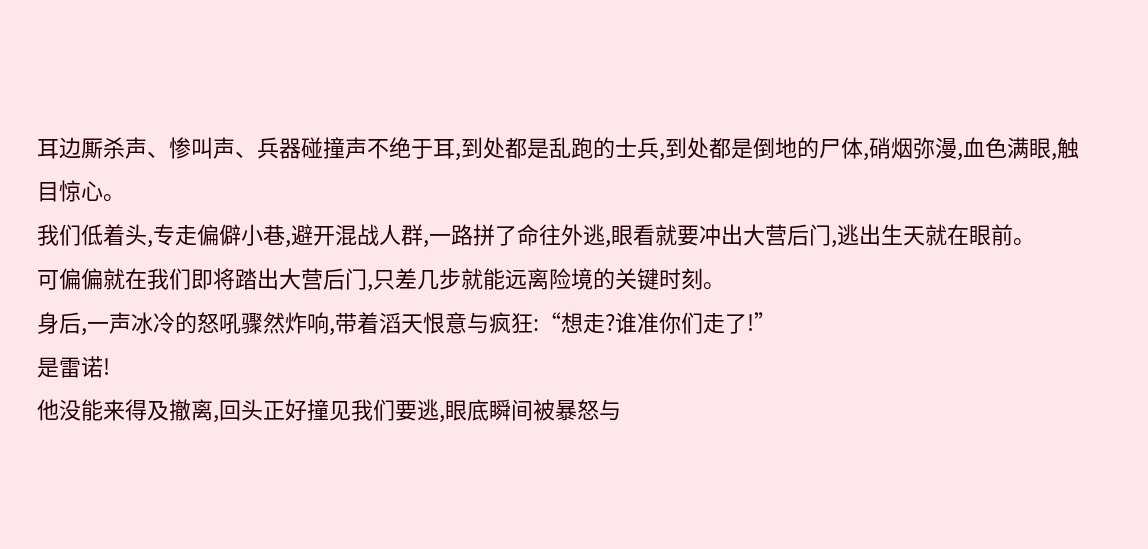耳边厮杀声、惨叫声、兵器碰撞声不绝于耳,到处都是乱跑的士兵,到处都是倒地的尸体,硝烟弥漫,血色满眼,触目惊心。
我们低着头,专走偏僻小巷,避开混战人群,一路拼了命往外逃,眼看就要冲出大营后门,逃出生天就在眼前。
可偏偏就在我们即将踏出大营后门,只差几步就能远离险境的关键时刻。
身后,一声冰冷的怒吼骤然炸响,带着滔天恨意与疯狂:“想走?谁准你们走了!”
是雷诺!
他没能来得及撤离,回头正好撞见我们要逃,眼底瞬间被暴怒与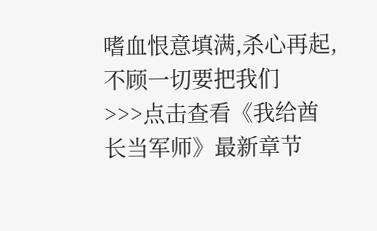嗜血恨意填满,杀心再起,不顾一切要把我们
>>>点击查看《我给酋长当军师》最新章节